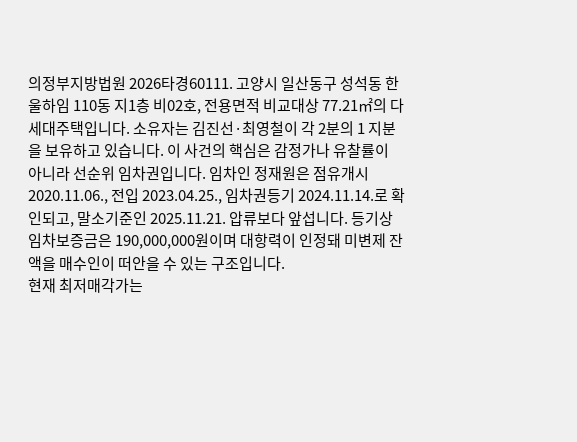의정부지방법원 2026타경60111. 고양시 일산동구 성석동 한울하임 110동 지1층 비02호, 전용면적 비교대상 77.21㎡의 다세대주택입니다. 소유자는 김진선·최영철이 각 2분의 1 지분을 보유하고 있습니다. 이 사건의 핵심은 감정가나 유찰률이 아니라 선순위 임차권입니다. 임차인 정재원은 점유개시 2020.11.06., 전입 2023.04.25., 임차권등기 2024.11.14.로 확인되고, 말소기준인 2025.11.21. 압류보다 앞섭니다. 등기상 임차보증금은 190,000,000원이며 대항력이 인정돼 미변제 잔액을 매수인이 떠안을 수 있는 구조입니다.
현재 최저매각가는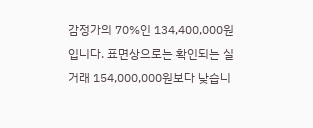감정가의 70%인 134,400,000원입니다. 표면상으로는 확인되는 실거래 154,000,000원보다 낮습니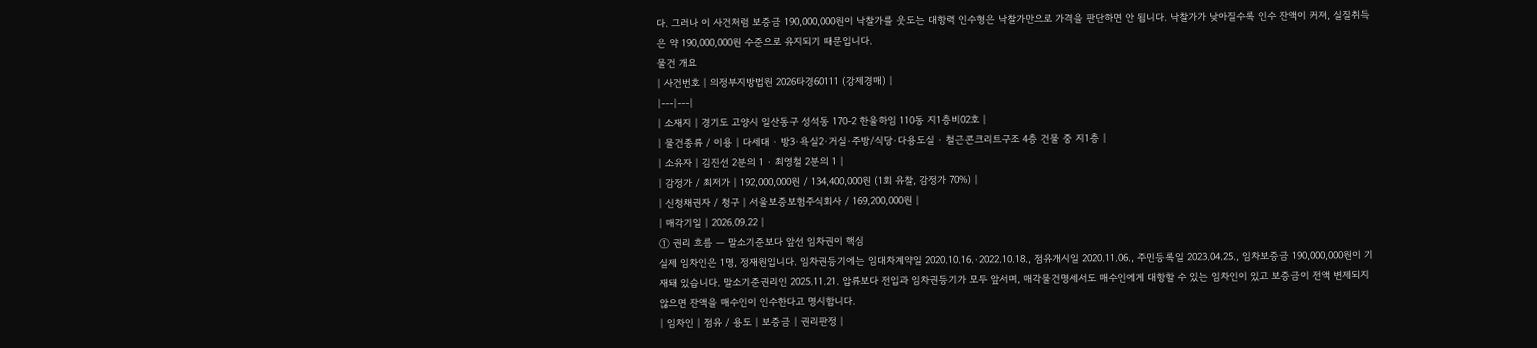다. 그러나 이 사건처럼 보증금 190,000,000원이 낙찰가를 웃도는 대항력 인수형은 낙찰가만으로 가격을 판단하면 안 됩니다. 낙찰가가 낮아질수록 인수 잔액이 커져, 실질취득은 약 190,000,000원 수준으로 유지되기 때문입니다.
물건 개요
| 사건번호 | 의정부지방법원 2026타경60111 (강제경매) |
|---|---|
| 소재지 | 경기도 고양시 일산동구 성석동 170-2 한울하임 110동 지1층비02호 |
| 물건종류 / 이용 | 다세대 · 방3·욕실2·거실·주방/식당·다용도실 · 철근콘크리트구조 4층 건물 중 지1층 |
| 소유자 | 김진선 2분의 1 · 최영철 2분의 1 |
| 감정가 / 최저가 | 192,000,000원 / 134,400,000원 (1회 유찰, 감정가 70%) |
| 신청채권자 / 청구 | 서울보증보험주식회사 / 169,200,000원 |
| 매각기일 | 2026.09.22 |
① 권리 흐름 — 말소기준보다 앞선 임차권이 핵심
실제 임차인은 1명, 정재원입니다. 임차권등기에는 임대차계약일 2020.10.16.·2022.10.18., 점유개시일 2020.11.06., 주민등록일 2023.04.25., 임차보증금 190,000,000원이 기재돼 있습니다. 말소기준권리인 2025.11.21. 압류보다 전입과 임차권등기가 모두 앞서며, 매각물건명세서도 매수인에게 대항할 수 있는 임차인이 있고 보증금이 전액 변제되지 않으면 잔액을 매수인이 인수한다고 명시합니다.
| 임차인 | 점유 / 용도 | 보증금 | 권리판정 |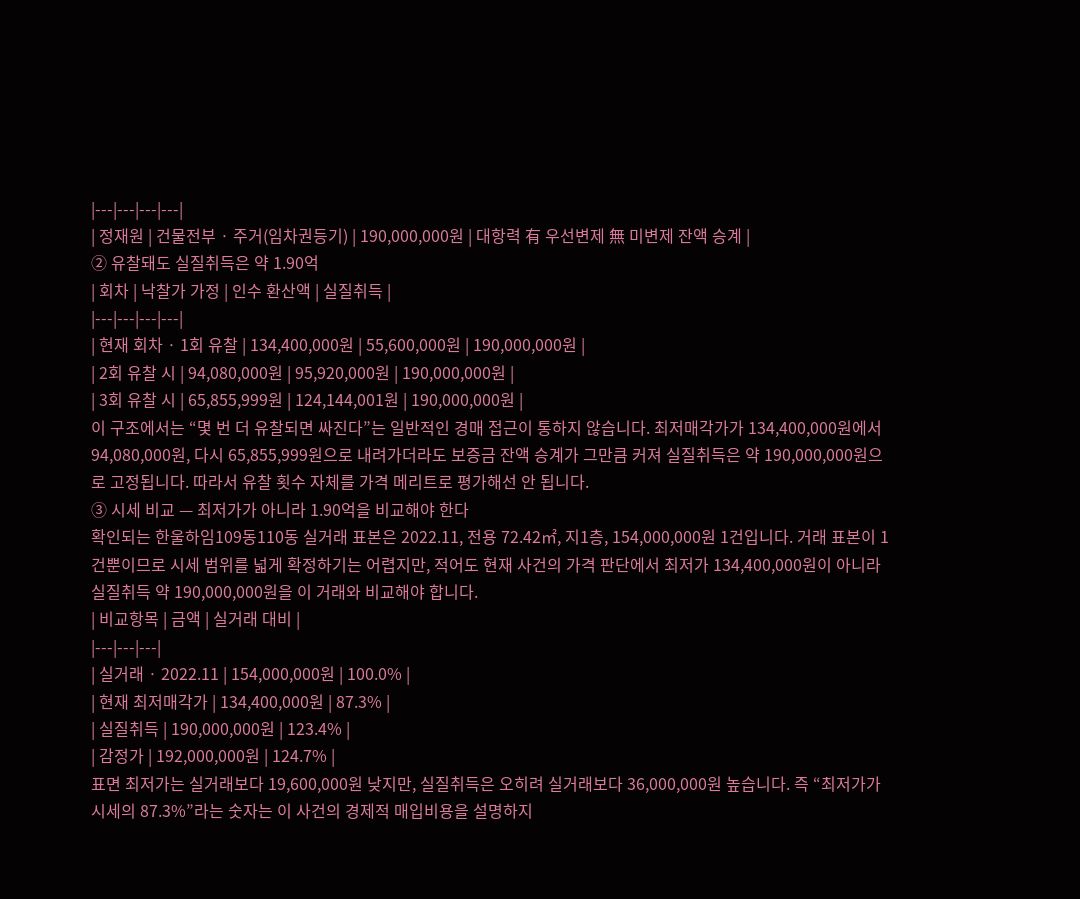|---|---|---|---|
| 정재원 | 건물전부 · 주거(임차권등기) | 190,000,000원 | 대항력 有 우선변제 無 미변제 잔액 승계 |
② 유찰돼도 실질취득은 약 1.90억
| 회차 | 낙찰가 가정 | 인수 환산액 | 실질취득 |
|---|---|---|---|
| 현재 회차 · 1회 유찰 | 134,400,000원 | 55,600,000원 | 190,000,000원 |
| 2회 유찰 시 | 94,080,000원 | 95,920,000원 | 190,000,000원 |
| 3회 유찰 시 | 65,855,999원 | 124,144,001원 | 190,000,000원 |
이 구조에서는 “몇 번 더 유찰되면 싸진다”는 일반적인 경매 접근이 통하지 않습니다. 최저매각가가 134,400,000원에서 94,080,000원, 다시 65,855,999원으로 내려가더라도 보증금 잔액 승계가 그만큼 커져 실질취득은 약 190,000,000원으로 고정됩니다. 따라서 유찰 횟수 자체를 가격 메리트로 평가해선 안 됩니다.
③ 시세 비교 — 최저가가 아니라 1.90억을 비교해야 한다
확인되는 한울하임109동110동 실거래 표본은 2022.11, 전용 72.42㎡, 지1층, 154,000,000원 1건입니다. 거래 표본이 1건뿐이므로 시세 범위를 넓게 확정하기는 어렵지만, 적어도 현재 사건의 가격 판단에서 최저가 134,400,000원이 아니라 실질취득 약 190,000,000원을 이 거래와 비교해야 합니다.
| 비교항목 | 금액 | 실거래 대비 |
|---|---|---|
| 실거래 · 2022.11 | 154,000,000원 | 100.0% |
| 현재 최저매각가 | 134,400,000원 | 87.3% |
| 실질취득 | 190,000,000원 | 123.4% |
| 감정가 | 192,000,000원 | 124.7% |
표면 최저가는 실거래보다 19,600,000원 낮지만, 실질취득은 오히려 실거래보다 36,000,000원 높습니다. 즉 “최저가가 시세의 87.3%”라는 숫자는 이 사건의 경제적 매입비용을 설명하지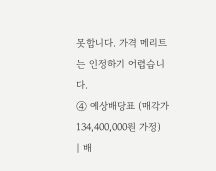못합니다. 가격 메리트는 인정하기 어렵습니다.
④ 예상배당표 (매각가 134,400,000원 가정)
| 배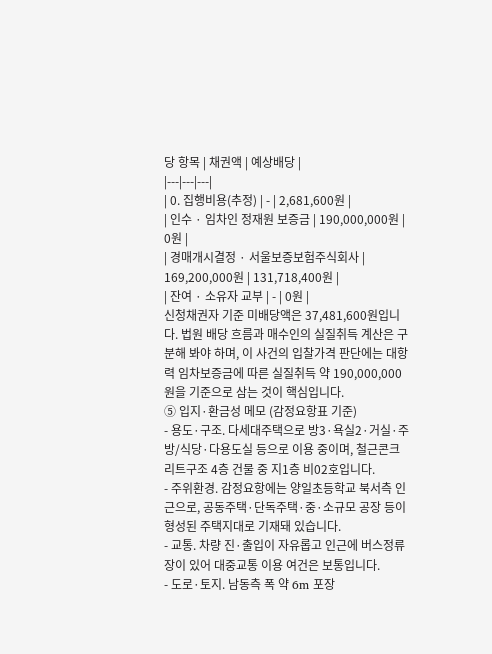당 항목 | 채권액 | 예상배당 |
|---|---|---|
| 0. 집행비용(추정) | - | 2,681,600원 |
| 인수 · 임차인 정재원 보증금 | 190,000,000원 | 0원 |
| 경매개시결정 · 서울보증보험주식회사 | 169,200,000원 | 131,718,400원 |
| 잔여 · 소유자 교부 | - | 0원 |
신청채권자 기준 미배당액은 37,481,600원입니다. 법원 배당 흐름과 매수인의 실질취득 계산은 구분해 봐야 하며, 이 사건의 입찰가격 판단에는 대항력 임차보증금에 따른 실질취득 약 190,000,000원을 기준으로 삼는 것이 핵심입니다.
⑤ 입지·환금성 메모 (감정요항표 기준)
- 용도·구조. 다세대주택으로 방3·욕실2·거실·주방/식당·다용도실 등으로 이용 중이며, 철근콘크리트구조 4층 건물 중 지1층 비02호입니다.
- 주위환경. 감정요항에는 양일초등학교 북서측 인근으로, 공동주택·단독주택·중·소규모 공장 등이 형성된 주택지대로 기재돼 있습니다.
- 교통. 차량 진·출입이 자유롭고 인근에 버스정류장이 있어 대중교통 이용 여건은 보통입니다.
- 도로·토지. 남동측 폭 약 6m 포장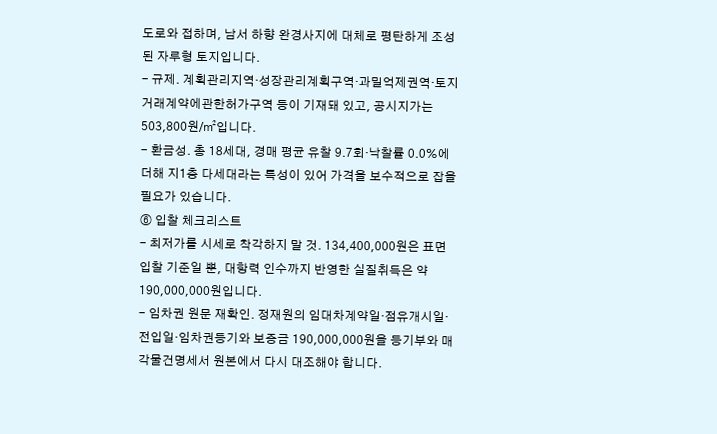도로와 접하며, 남서 하향 완경사지에 대체로 평탄하게 조성된 자루형 토지입니다.
- 규제. 계획관리지역·성장관리계획구역·과밀억제권역·토지거래계약에관한허가구역 등이 기재돼 있고, 공시지가는 503,800원/㎡입니다.
- 환금성. 총 18세대, 경매 평균 유찰 9.7회·낙찰률 0.0%에 더해 지1층 다세대라는 특성이 있어 가격을 보수적으로 잡을 필요가 있습니다.
⑥ 입찰 체크리스트
- 최저가를 시세로 착각하지 말 것. 134,400,000원은 표면 입찰 기준일 뿐, 대항력 인수까지 반영한 실질취득은 약 190,000,000원입니다.
- 임차권 원문 재확인. 정재원의 임대차계약일·점유개시일·전입일·임차권등기와 보증금 190,000,000원을 등기부와 매각물건명세서 원본에서 다시 대조해야 합니다.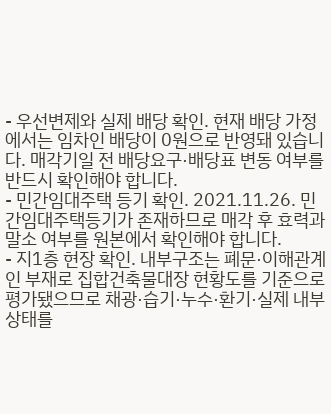- 우선변제와 실제 배당 확인. 현재 배당 가정에서는 임차인 배당이 0원으로 반영돼 있습니다. 매각기일 전 배당요구·배당표 변동 여부를 반드시 확인해야 합니다.
- 민간임대주택 등기 확인. 2021.11.26. 민간임대주택등기가 존재하므로 매각 후 효력과 말소 여부를 원본에서 확인해야 합니다.
- 지1층 현장 확인. 내부구조는 폐문·이해관계인 부재로 집합건축물대장 현황도를 기준으로 평가됐으므로 채광·습기·누수·환기·실제 내부 상태를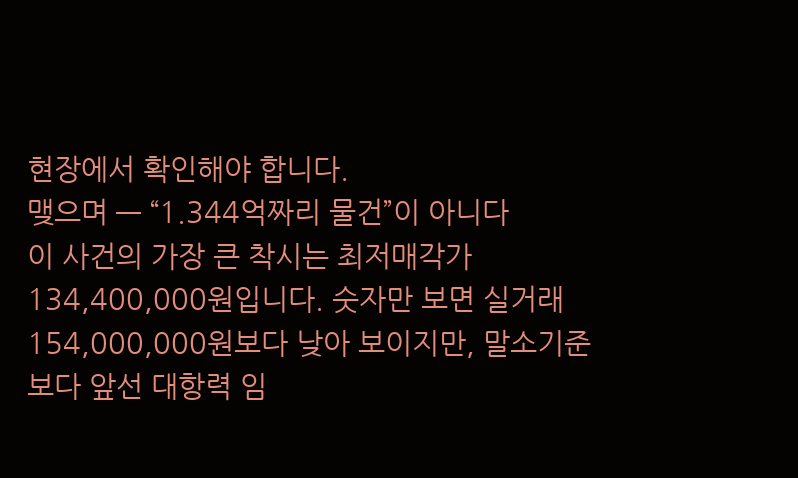현장에서 확인해야 합니다.
맺으며 — “1.344억짜리 물건”이 아니다
이 사건의 가장 큰 착시는 최저매각가 134,400,000원입니다. 숫자만 보면 실거래 154,000,000원보다 낮아 보이지만, 말소기준보다 앞선 대항력 임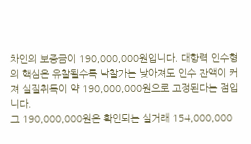차인의 보증금이 190,000,000원입니다. 대항력 인수형의 핵심은 유찰될수록 낙찰가는 낮아져도 인수 잔액이 커져 실질취득이 약 190,000,000원으로 고정된다는 점입니다.
그 190,000,000원은 확인되는 실거래 154,000,000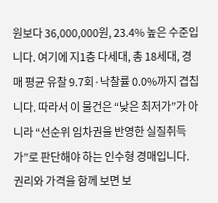원보다 36,000,000원, 23.4% 높은 수준입니다. 여기에 지1층 다세대, 총 18세대, 경매 평균 유찰 9.7회·낙찰률 0.0%까지 겹칩니다. 따라서 이 물건은 “낮은 최저가”가 아니라 “선순위 임차권을 반영한 실질취득가”로 판단해야 하는 인수형 경매입니다. 권리와 가격을 함께 보면 보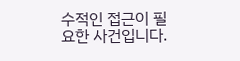수적인 접근이 필요한 사건입니다.